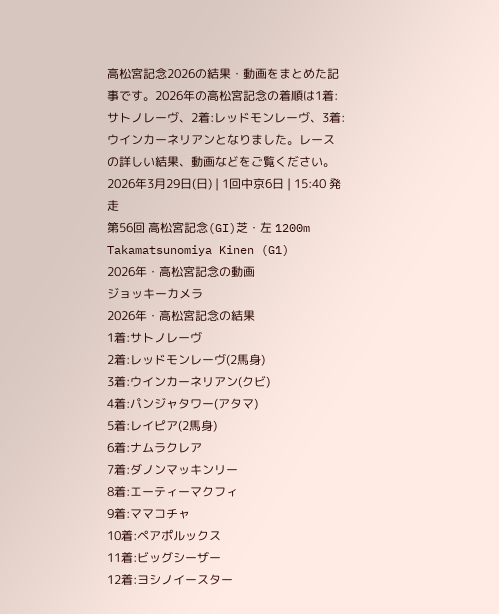高松宮記念2026の結果・動画をまとめた記事です。2026年の高松宮記念の着順は1着:サトノレーヴ、2着:レッドモンレーヴ、3着:ウインカーネリアンとなりました。レースの詳しい結果、動画などをご覧ください。
2026年3月29日(日) | 1回中京6日 | 15:40 発走
第56回 高松宮記念(GI)芝・左 1200m
Takamatsunomiya Kinen (G1)
2026年・高松宮記念の動画
ジョッキーカメラ
2026年・高松宮記念の結果
1着:サトノレーヴ
2着:レッドモンレーヴ(2馬身)
3着:ウインカーネリアン(クビ)
4着:パンジャタワー(アタマ)
5着:レイピア(2馬身)
6着:ナムラクレア
7着:ダノンマッキンリー
8着:エーティーマクフィ
9着:ママコチャ
10着:ペアポルックス
11着:ビッグシーザー
12着:ヨシノイースター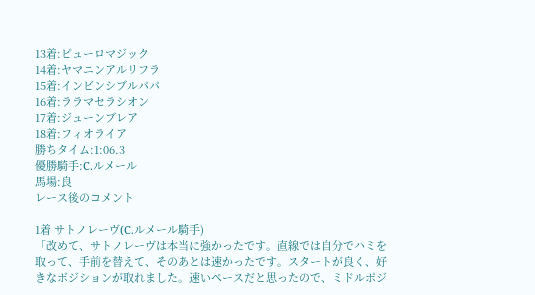13着:ピューロマジック
14着:ヤマニンアルリフラ
15着:インビンシブルパパ
16着:ララマセラシオン
17着:ジューンブレア
18着:フィオライア
勝ちタイム:1:06.3
優勝騎手:C.ルメール
馬場:良
レース後のコメント

1着 サトノレーヴ(C.ルメール騎手)
「改めて、サトノレーヴは本当に強かったです。直線では自分でハミを取って、手前を替えて、そのあとは速かったです。スタートが良く、好きなポジションが取れました。速いペースだと思ったので、ミドルポジ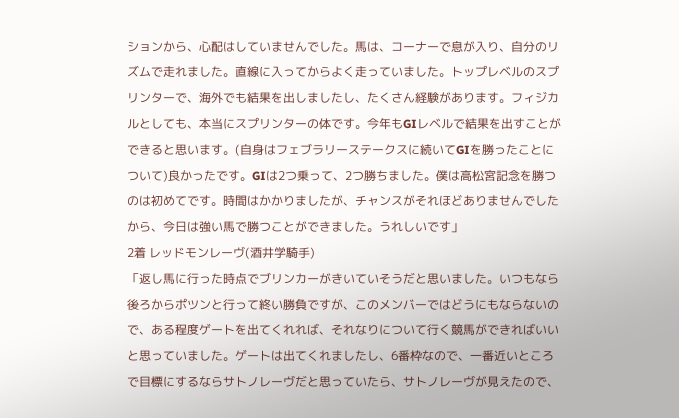ションから、心配はしていませんでした。馬は、コーナーで息が入り、自分のリズムで走れました。直線に入ってからよく走っていました。トップレベルのスプリンターで、海外でも結果を出しましたし、たくさん経験があります。フィジカルとしても、本当にスプリンターの体です。今年もGIレベルで結果を出すことができると思います。(自身はフェブラリーステークスに続いてGIを勝ったことについて)良かったです。GIは2つ乗って、2つ勝ちました。僕は高松宮記念を勝つのは初めてです。時間はかかりましたが、チャンスがそれほどありませんでしたから、今日は強い馬で勝つことができました。うれしいです」
2着 レッドモンレーヴ(酒井学騎手)
「返し馬に行った時点でブリンカーがきいていそうだと思いました。いつもなら後ろからポツンと行って終い勝負ですが、このメンバーではどうにもならないので、ある程度ゲートを出てくれれば、それなりについて行く競馬ができればいいと思っていました。ゲートは出てくれましたし、6番枠なので、一番近いところで目標にするならサトノレーヴだと思っていたら、サトノレーヴが見えたので、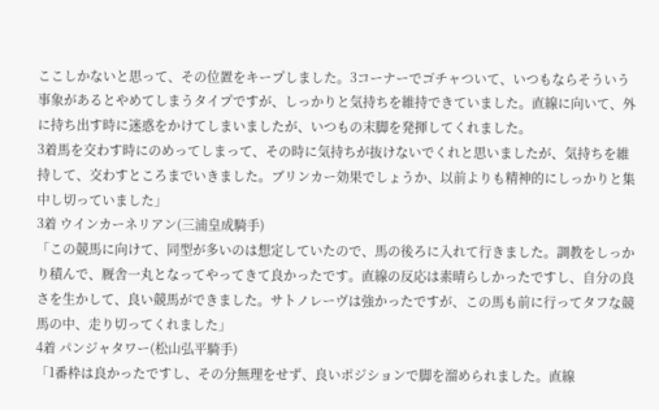ここしかないと思って、その位置をキープしました。3コーナーでゴチャついて、いつもならそういう事象があるとやめてしまうタイプですが、しっかりと気持ちを維持できていました。直線に向いて、外に持ち出す時に迷惑をかけてしまいましたが、いつもの末脚を発揮してくれました。
3着馬を交わす時にのめってしまって、その時に気持ちが抜けないでくれと思いましたが、気持ちを維持して、交わすところまでいきました。ブリンカー効果でしょうか、以前よりも精神的にしっかりと集中し切っていました」
3着 ウインカーネリアン(三浦皇成騎手)
「この競馬に向けて、同型が多いのは想定していたので、馬の後ろに入れて行きました。調教をしっかり積んで、厩舎一丸となってやってきて良かったです。直線の反応は素晴らしかったですし、自分の良さを生かして、良い競馬ができました。サトノレーヴは強かったですが、この馬も前に行ってタフな競馬の中、走り切ってくれました」
4着 パンジャタワー(松山弘平騎手)
「1番枠は良かったですし、その分無理をせず、良いポジションで脚を溜められました。直線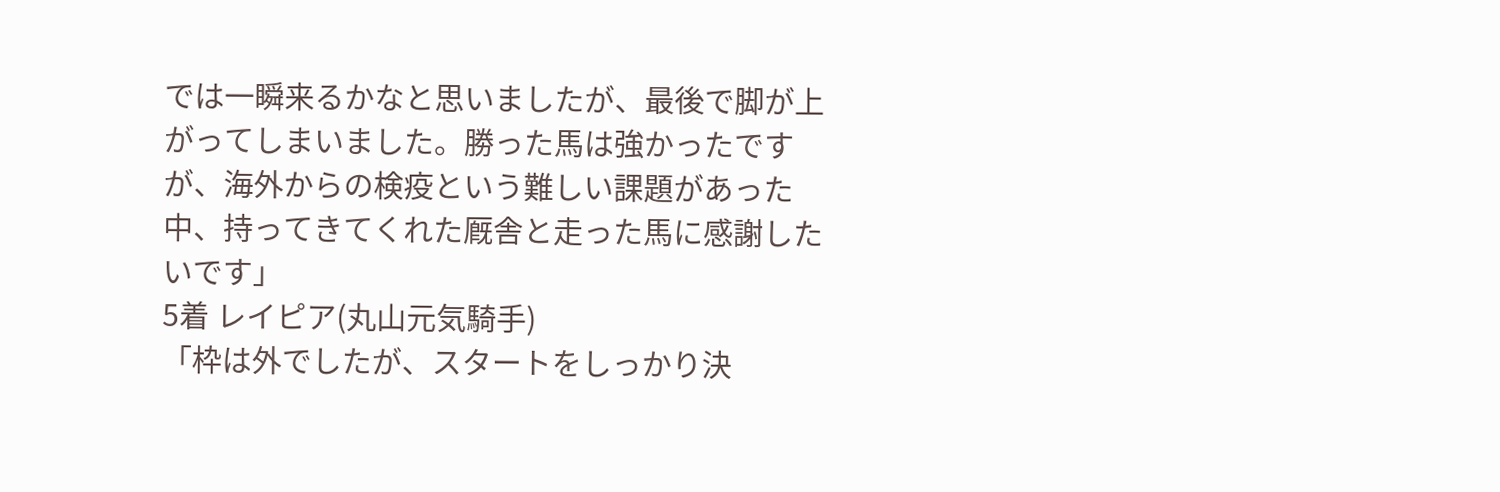では一瞬来るかなと思いましたが、最後で脚が上がってしまいました。勝った馬は強かったですが、海外からの検疫という難しい課題があった中、持ってきてくれた厩舎と走った馬に感謝したいです」
5着 レイピア(丸山元気騎手)
「枠は外でしたが、スタートをしっかり決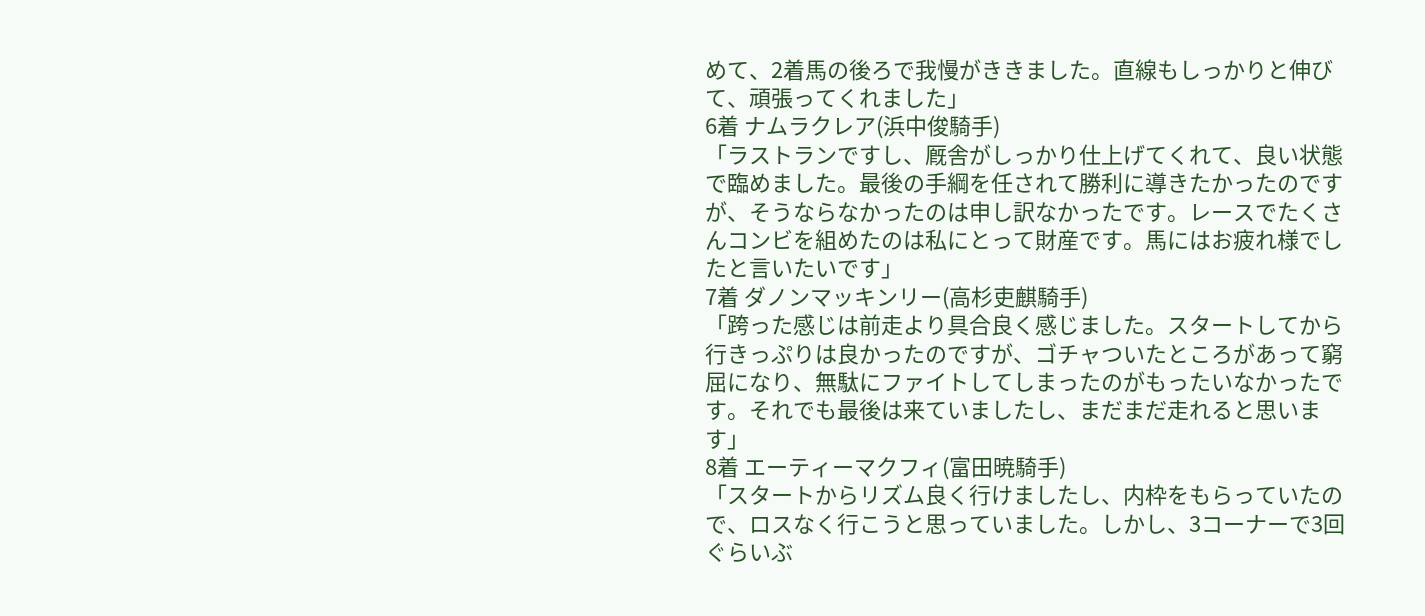めて、2着馬の後ろで我慢がききました。直線もしっかりと伸びて、頑張ってくれました」
6着 ナムラクレア(浜中俊騎手)
「ラストランですし、厩舎がしっかり仕上げてくれて、良い状態で臨めました。最後の手綱を任されて勝利に導きたかったのですが、そうならなかったのは申し訳なかったです。レースでたくさんコンビを組めたのは私にとって財産です。馬にはお疲れ様でしたと言いたいです」
7着 ダノンマッキンリー(高杉吏麒騎手)
「跨った感じは前走より具合良く感じました。スタートしてから行きっぷりは良かったのですが、ゴチャついたところがあって窮屈になり、無駄にファイトしてしまったのがもったいなかったです。それでも最後は来ていましたし、まだまだ走れると思います」
8着 エーティーマクフィ(富田暁騎手)
「スタートからリズム良く行けましたし、内枠をもらっていたので、ロスなく行こうと思っていました。しかし、3コーナーで3回ぐらいぶ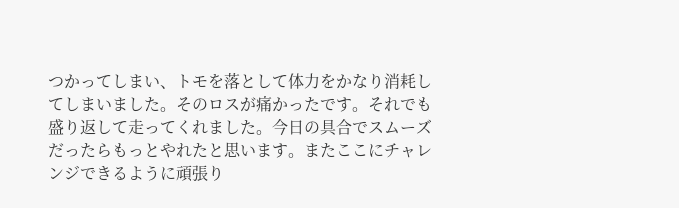つかってしまい、トモを落として体力をかなり消耗してしまいました。そのロスが痛かったです。それでも盛り返して走ってくれました。今日の具合でスムーズだったらもっとやれたと思います。またここにチャレンジできるように頑張り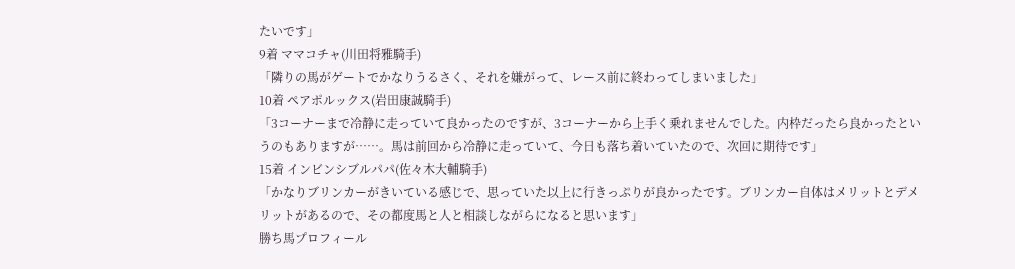たいです」
9着 ママコチャ(川田将雅騎手)
「隣りの馬がゲートでかなりうるさく、それを嫌がって、レース前に終わってしまいました」
10着 ペアポルックス(岩田康誠騎手)
「3コーナーまで冷静に走っていて良かったのですが、3コーナーから上手く乗れませんでした。内枠だったら良かったというのもありますが……。馬は前回から冷静に走っていて、今日も落ち着いていたので、次回に期待です」
15着 インビンシブルパパ(佐々木大輔騎手)
「かなりブリンカーがきいている感じで、思っていた以上に行きっぷりが良かったです。ブリンカー自体はメリットとデメリットがあるので、その都度馬と人と相談しながらになると思います」
勝ち馬プロフィール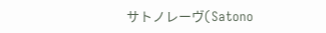サトノレーヴ(Satono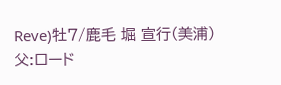Reve)牡7/鹿毛 堀 宣行(美浦)
父:ロード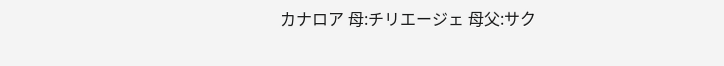カナロア 母:チリエージェ 母父:サク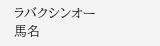ラバクシンオー
馬名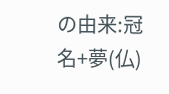の由来:冠名+夢(仏)